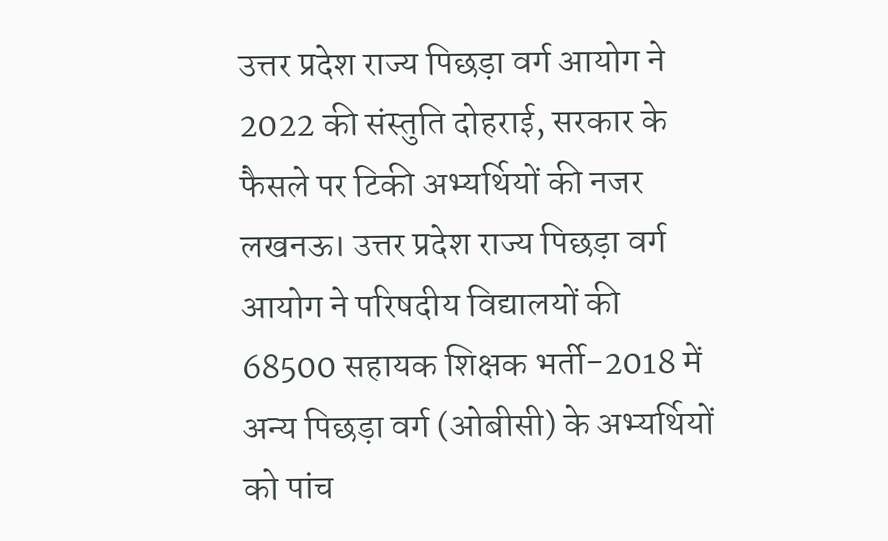उत्तर प्रदेश राज्य पिछड़ा वर्ग आयोग ने 2022 की संस्तुति दोहराई, सरकार के फैसले पर टिकी अभ्यर्थियों की नजर
लखनऊ। उत्तर प्रदेश राज्य पिछड़ा वर्ग आयोग ने परिषदीय विद्यालयों की 68500 सहायक शिक्षक भर्ती-2018 में अन्य पिछड़ा वर्ग (ओबीसी) के अभ्यर्थियों को पांच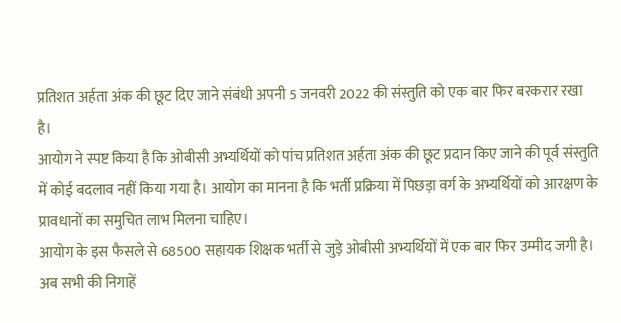प्रतिशत अर्हता अंक की छूट दिए जाने संबंधी अपनी 5 जनवरी 2022 की संस्तुति को एक बार फिर बरकरार रखा है।
आयोग ने स्पष्ट किया है कि ओबीसी अभ्यर्थियों को पांच प्रतिशत अर्हता अंक की छूट प्रदान किए जाने की पूर्व संस्तुति में कोई बदलाव नहीं किया गया है। आयोग का मानना है कि भर्ती प्रक्रिया में पिछड़ा वर्ग के अभ्यर्थियों को आरक्षण के प्रावधानों का समुचित लाभ मिलना चाहिए।
आयोग के इस फैसले से 68500 सहायक शिक्षक भर्ती से जुड़े ओबीसी अभ्यर्थियों में एक बार फिर उम्मीद जगी है। अब सभी की निगाहें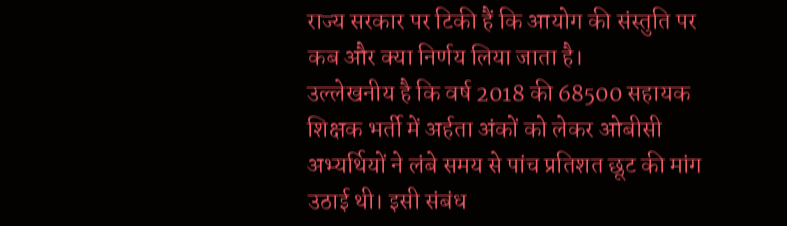राज्य सरकार पर टिकी हैं कि आयोग की संस्तुति पर कब और क्या निर्णय लिया जाता है।
उल्लेखनीय है कि वर्ष 2018 की 68500 सहायक शिक्षक भर्ती में अर्हता अंकों को लेकर ओबीसी अभ्यर्थियों ने लंबे समय से पांच प्रतिशत छूट की मांग उठाई थी। इसी संबंध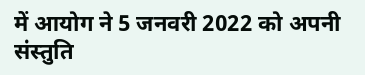में आयोग ने 5 जनवरी 2022 को अपनी संस्तुति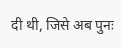दी थी, जिसे अब पुनः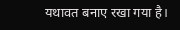यथावत बनाए रखा गया है।